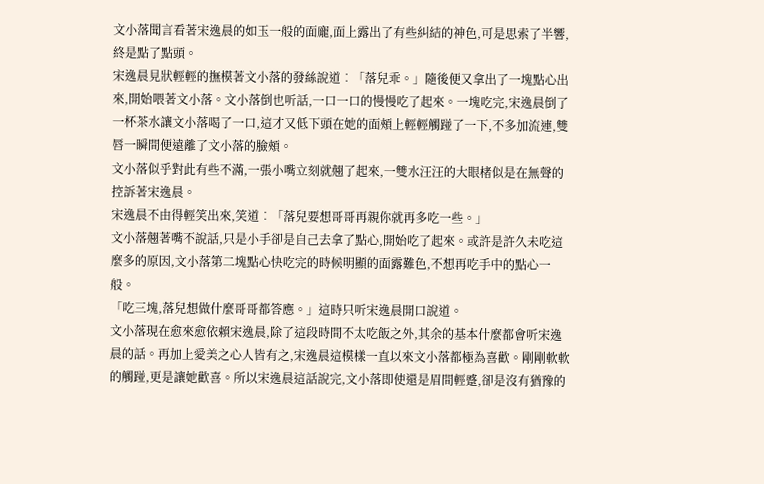文小落聞言看著宋逸晨的如玉一般的面龐,面上露出了有些糾結的神色,可是思索了半響,終是點了點頭。
宋逸晨見狀輕輕的撫模著文小落的發絲說道︰「落兒乖。」隨後便又拿出了一塊點心出來,開始喂著文小落。文小落倒也听話,一口一口的慢慢吃了起來。一塊吃完,宋逸晨倒了一杯茶水讓文小落喝了一口,這才又低下頭在她的面頰上輕輕觸踫了一下,不多加流連,雙唇一瞬間便遠離了文小落的臉頰。
文小落似乎對此有些不滿,一張小嘴立刻就翹了起來,一雙水汪汪的大眼楮似是在無聲的控訴著宋逸晨。
宋逸晨不由得輕笑出來,笑道︰「落兒要想哥哥再親你就再多吃一些。」
文小落翹著嘴不說話,只是小手卻是自己去拿了點心,開始吃了起來。或許是許久未吃這麼多的原因,文小落第二塊點心快吃完的時候明顯的面露難色,不想再吃手中的點心一般。
「吃三塊,落兒想做什麼哥哥都答應。」這時只听宋逸晨開口說道。
文小落現在愈來愈依賴宋逸晨,除了這段時間不太吃飯之外,其余的基本什麼都會听宋逸晨的話。再加上愛美之心人皆有之,宋逸晨這模樣一直以來文小落都極為喜歡。剛剛軟軟的觸踫,更是讓她歡喜。所以宋逸晨這話說完,文小落即使還是眉間輕蹙,卻是沒有猶豫的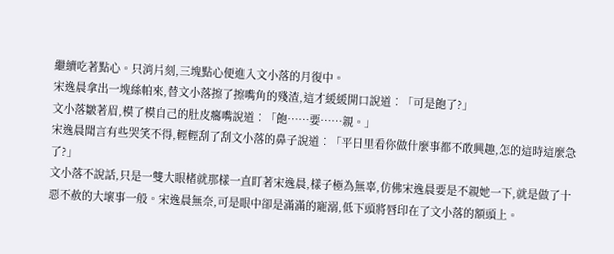繼續吃著點心。只消片刻,三塊點心便進入文小落的月復中。
宋逸晨拿出一塊絲帕來,替文小落擦了擦嘴角的殘渣,這才緩緩開口說道︰「可是飽了?」
文小落皺著眉,模了模自己的肚皮癟嘴說道︰「飽……要……親。」
宋逸晨聞言有些哭笑不得,輕輕刮了刮文小落的鼻子說道︰「平日里看你做什麼事都不敢興趣,怎的這時這麼急了?」
文小落不說話,只是一雙大眼楮就那樣一直盯著宋逸晨,樣子極為無辜,仿佛宋逸晨要是不親她一下,就是做了十惡不赦的大壞事一般。宋逸晨無奈,可是眼中卻是滿滿的寵溺,低下頭將唇印在了文小落的額頭上。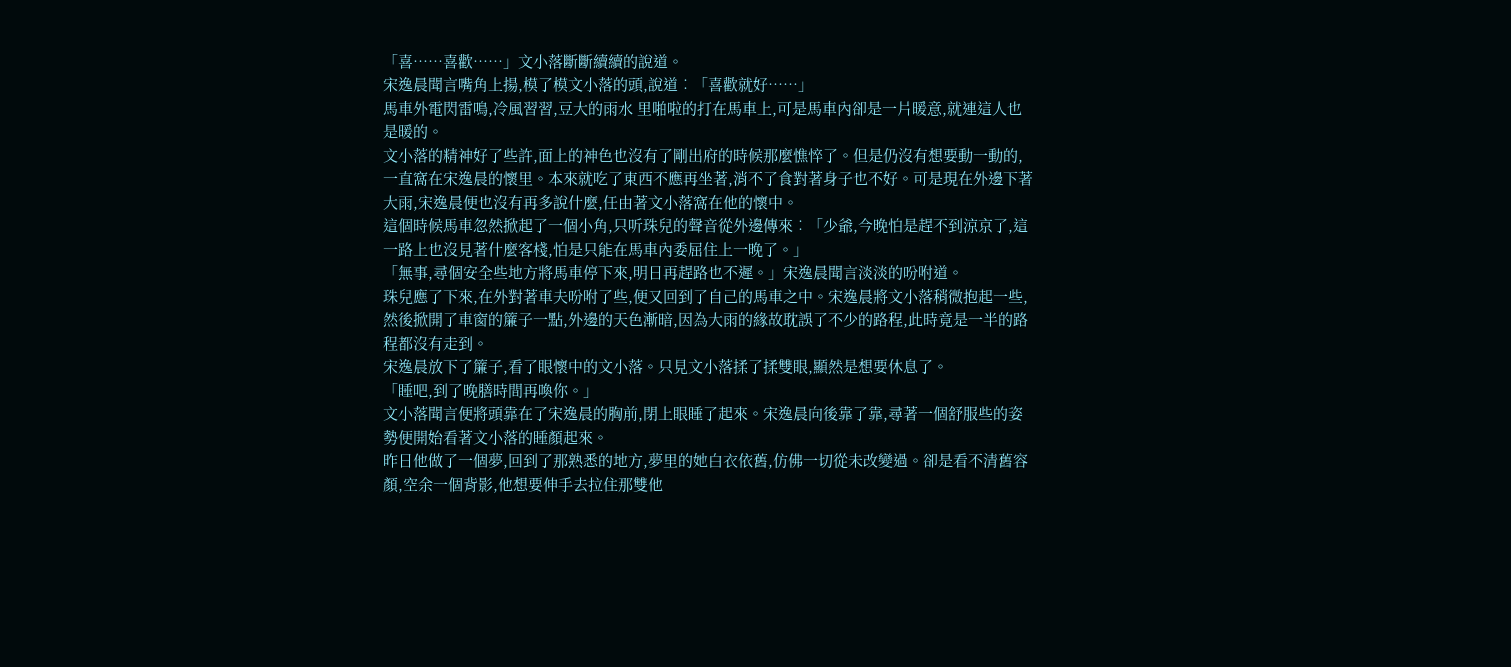「喜……喜歡……」文小落斷斷續續的說道。
宋逸晨聞言嘴角上揚,模了模文小落的頭,說道︰「喜歡就好……」
馬車外電閃雷鳴,冷風習習,豆大的雨水 里啪啦的打在馬車上,可是馬車內卻是一片暖意,就連這人也是暖的。
文小落的精神好了些許,面上的神色也沒有了剛出府的時候那麼憔悴了。但是仍沒有想要動一動的,一直窩在宋逸晨的懷里。本來就吃了東西不應再坐著,消不了食對著身子也不好。可是現在外邊下著大雨,宋逸晨便也沒有再多說什麼,任由著文小落窩在他的懷中。
這個時候馬車忽然掀起了一個小角,只听珠兒的聲音從外邊傳來︰「少爺,今晚怕是趕不到涼京了,這一路上也沒見著什麼客棧,怕是只能在馬車內委屈住上一晚了。」
「無事,尋個安全些地方將馬車停下來,明日再趕路也不遲。」宋逸晨聞言淡淡的吩咐道。
珠兒應了下來,在外對著車夫吩咐了些,便又回到了自己的馬車之中。宋逸晨將文小落稍微抱起一些,然後掀開了車窗的簾子一點,外邊的天色漸暗,因為大雨的緣故耽誤了不少的路程,此時竟是一半的路程都沒有走到。
宋逸晨放下了簾子,看了眼懷中的文小落。只見文小落揉了揉雙眼,顯然是想要休息了。
「睡吧,到了晚膳時間再喚你。」
文小落聞言便將頭靠在了宋逸晨的胸前,閉上眼睡了起來。宋逸晨向後靠了靠,尋著一個舒服些的姿勢便開始看著文小落的睡顏起來。
昨日他做了一個夢,回到了那熟悉的地方,夢里的她白衣依舊,仿佛一切從未改變過。卻是看不清舊容顏,空余一個背影,他想要伸手去拉住那雙他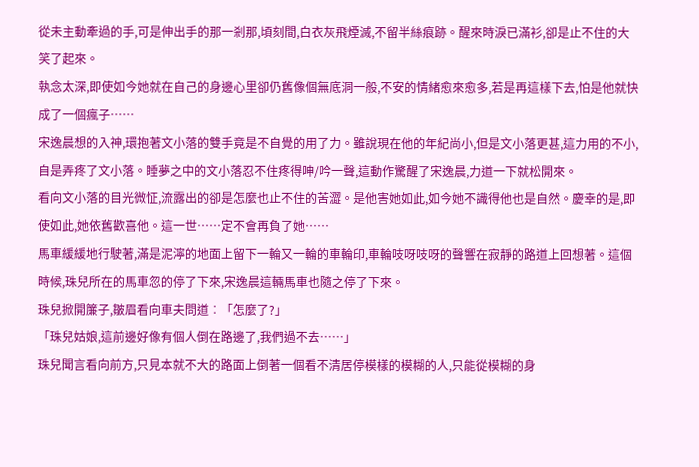從未主動牽過的手,可是伸出手的那一剎那,頃刻間,白衣灰飛煙滅,不留半絲痕跡。醒來時淚已滿衫,卻是止不住的大笑了起來。
執念太深,即使如今她就在自己的身邊心里卻仍舊像個無底洞一般,不安的情緒愈來愈多,若是再這樣下去,怕是他就快成了一個瘋子……
宋逸晨想的入神,環抱著文小落的雙手竟是不自覺的用了力。雖說現在他的年紀尚小,但是文小落更甚,這力用的不小,自是弄疼了文小落。睡夢之中的文小落忍不住疼得呻/吟一聲,這動作驚醒了宋逸晨,力道一下就松開來。
看向文小落的目光微怔,流露出的卻是怎麼也止不住的苦澀。是他害她如此,如今她不識得他也是自然。慶幸的是,即使如此,她依舊歡喜他。這一世……定不會再負了她……
馬車緩緩地行駛著,滿是泥濘的地面上留下一輪又一輪的車輪印,車輪吱呀吱呀的聲響在寂靜的路道上回想著。這個時候,珠兒所在的馬車忽的停了下來,宋逸晨這輛馬車也隨之停了下來。
珠兒掀開簾子,皺眉看向車夫問道︰「怎麼了?」
「珠兒姑娘,這前邊好像有個人倒在路邊了,我們過不去……」
珠兒聞言看向前方,只見本就不大的路面上倒著一個看不清居停模樣的模糊的人,只能從模糊的身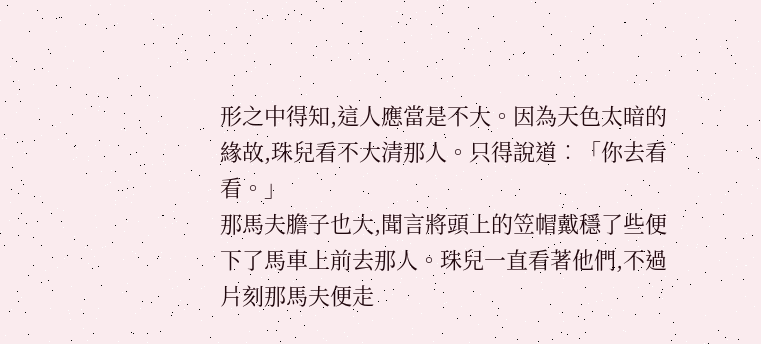形之中得知,這人應當是不大。因為天色太暗的緣故,珠兒看不大清那人。只得說道︰「你去看看。」
那馬夫膽子也大,聞言將頭上的笠帽戴穩了些便下了馬車上前去那人。珠兒一直看著他們,不過片刻那馬夫便走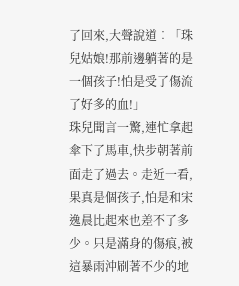了回來,大聲說道︰「珠兒姑娘!那前邊躺著的是一個孩子!怕是受了傷流了好多的血!」
珠兒聞言一驚,連忙拿起傘下了馬車,快步朝著前面走了過去。走近一看,果真是個孩子,怕是和宋逸晨比起來也差不了多少。只是滿身的傷痕,被這暴雨沖刷著不少的地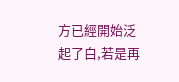方已經開始泛起了白,若是再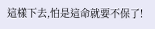這樣下去,怕是這命就要不保了!